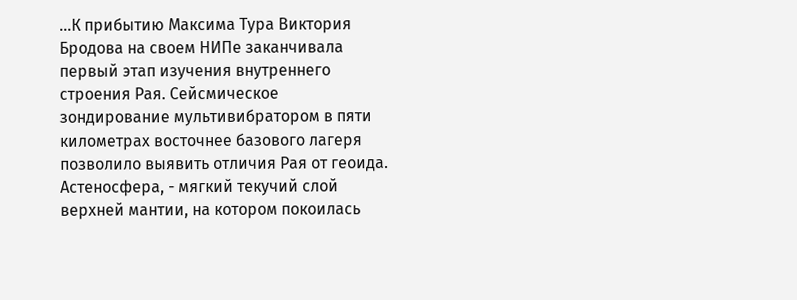...К прибытию Максима Тура Виктория Бродова на своем НИПе заканчивала первый этап изучения внутреннего строения Рая. Сейсмическое зондирование мультивибратором в пяти километрах восточнее базового лагеря позволило выявить отличия Рая от геоида. Астеносфера, - мягкий текучий слой верхней мантии, на котором покоилась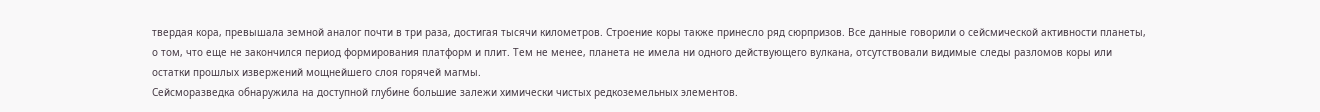твердая кора, превышала земной аналог почти в три раза, достигая тысячи километров. Строение коры также принесло ряд сюрпризов. Все данные говорили о сейсмической активности планеты, о том, что еще не закончился период формирования платформ и плит. Тем не менее, планета не имела ни одного действующего вулкана, отсутствовали видимые следы разломов коры или остатки прошлых извержений мощнейшего слоя горячей магмы.
Сейсморазведка обнаружила на доступной глубине большие залежи химически чистых редкоземельных элементов.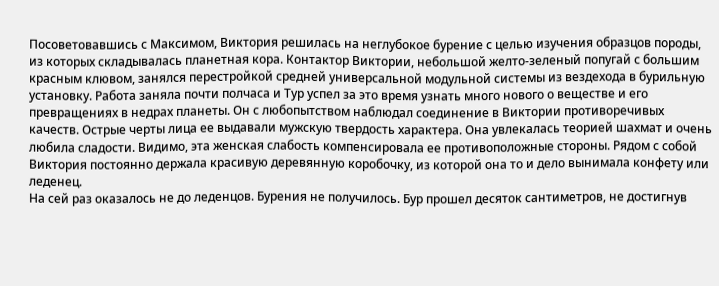Посоветовавшись с Максимом, Виктория решилась на неглубокое бурение с целью изучения образцов породы, из которых складывалась планетная кора. Контактор Виктории, небольшой желто-зеленый попугай с большим красным клювом, занялся перестройкой средней универсальной модульной системы из вездехода в бурильную установку. Работа заняла почти полчаса и Тур успел за это время узнать много нового о веществе и его превращениях в недрах планеты. Он с любопытством наблюдал соединение в Виктории противоречивых качеств. Острые черты лица ее выдавали мужскую твердость характера. Она увлекалась теорией шахмат и очень любила сладости. Видимо, эта женская слабость компенсировала ее противоположные стороны. Рядом с собой Виктория постоянно держала красивую деревянную коробочку, из которой она то и дело вынимала конфету или леденец.
На сей раз оказалось не до леденцов. Бурения не получилось. Бур прошел десяток сантиметров, не достигнув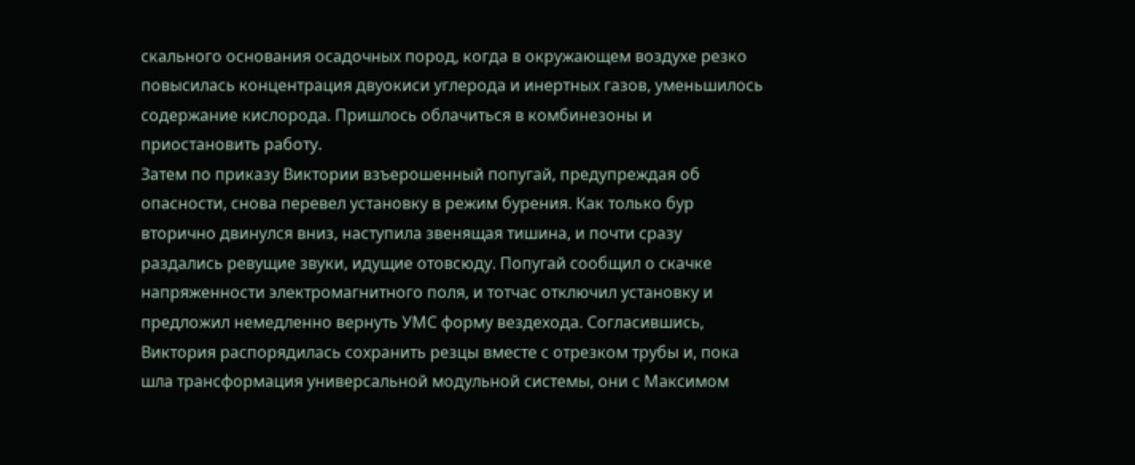скального основания осадочных пород, когда в окружающем воздухе резко повысилась концентрация двуокиси углерода и инертных газов, уменьшилось содержание кислорода. Пришлось облачиться в комбинезоны и приостановить работу.
Затем по приказу Виктории взъерошенный попугай, предупреждая об опасности, снова перевел установку в режим бурения. Как только бур вторично двинулся вниз, наступила звенящая тишина, и почти сразу раздались ревущие звуки, идущие отовсюду. Попугай сообщил о скачке напряженности электромагнитного поля, и тотчас отключил установку и предложил немедленно вернуть УМС форму вездехода. Согласившись, Виктория распорядилась сохранить резцы вместе с отрезком трубы и, пока шла трансформация универсальной модульной системы, они с Максимом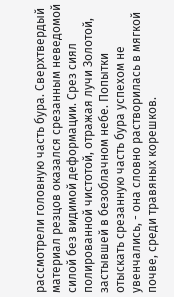рассмотрели головную часть бура. Сверхтвердый материал резцов оказался срезанным неведомой силой без видимой деформации. Срез сиял полированной чистотой, отражая лучи Золотой, застывшей в безоблачном небе. Попытки отыскать срезанную часть бура успехом не увенчались, - она словно растворилась в мягкой почве, среди травяных корешков.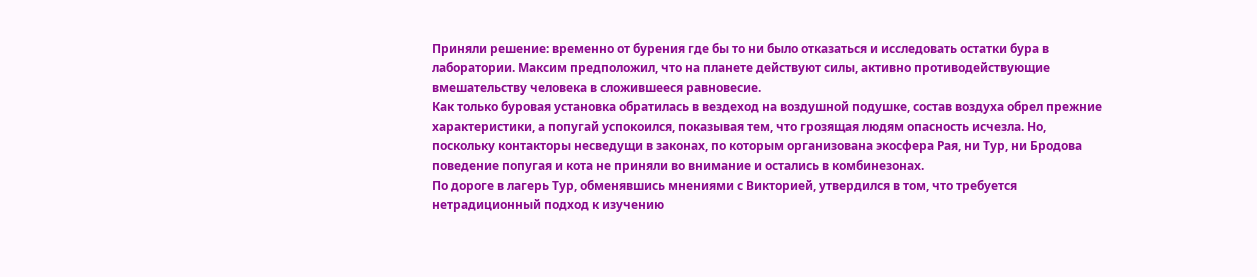Приняли решение: временно от бурения где бы то ни было отказаться и исследовать остатки бура в лаборатории. Максим предположил, что на планете действуют силы, активно противодействующие вмешательству человека в сложившееся равновесие.
Как только буровая установка обратилась в вездеход на воздушной подушке, состав воздуха обрел прежние характеристики, а попугай успокоился, показывая тем, что грозящая людям опасность исчезла. Но, поскольку контакторы несведущи в законах, по которым организована экосфера Рая, ни Тур, ни Бродова поведение попугая и кота не приняли во внимание и остались в комбинезонах.
По дороге в лагерь Тур, обменявшись мнениями с Викторией, утвердился в том, что требуется нетрадиционный подход к изучению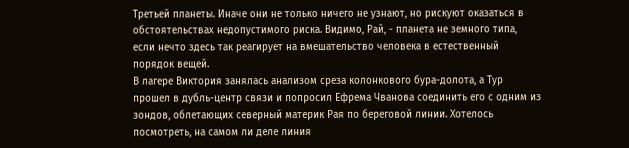Третьей планеты. Иначе они не только ничего не узнают, но рискуют оказаться в обстоятельствах недопустимого риска. Видимо, Рай, - планета не земного типа, если нечто здесь так реагирует на вмешательство человека в естественный порядок вещей.
В лагере Виктория занялась анализом среза колонкового бура-долота, а Тур прошел в дубль-центр связи и попросил Ефрема Чванова соединить его с одним из зондов, облетающих северный материк Рая по береговой линии. Хотелось посмотреть, на самом ли деле линия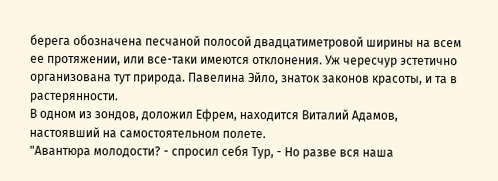берега обозначена песчаной полосой двадцатиметровой ширины на всем ее протяжении, или все-таки имеются отклонения. Уж чересчур эстетично организована тут природа. Павелина Эйло, знаток законов красоты, и та в растерянности.
В одном из зондов, доложил Ефрем, находится Виталий Адамов, настоявший на самостоятельном полете.
"Авантюра молодости? - спросил себя Тур, - Но разве вся наша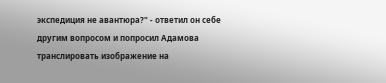экспедиция не авантюра?" - ответил он себе другим вопросом и попросил Адамова транслировать изображение на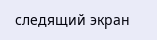следящий экран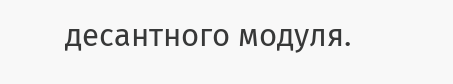десантного модуля.